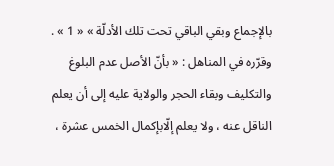بالإجماع وبقي الباقي تحت تلك الأدلّة » « 1 » .
وقرّره في المناهل : « بأنّ الأصل عدم البلوغ والتكليف وبقاء الحجر والولاية عليه إلى أن يعلم الناقل عنه ، ولا يعلم إلّابإكمال الخمس عشرة ،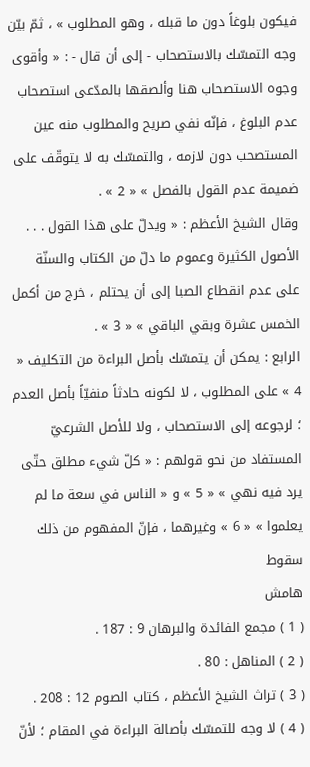فيكون بلوغاً دون ما قبله ، وهو المطلوب » ، ثمّ بيّن وجه التمسّك بالاستصحاب - إلى أن قال - : « وأقوى وجوه الاستصحاب هنا وألصقها بالمدّعى استصحاب عدم البلوغ ، فإنّه نفي صريح والمطلوب منه عين المستصحب دون لازمه ، والتمسّك به لا يتوقّف على ضميمة عدم القول بالفصل » « 2 » .
وقال الشيخ الأعظم : « ويدلّ على هذا القول . . . الأصول الكثيرة وعموم ما دلّ من الكتاب والسنّة على عدم انقطاع الصبا إلى أن يحتلم ، خرج من أكمل الخمس عشرة وبقي الباقي » « 3 » .
الرابع : يمكن أن يتمسّك بأصل البراءة من التكليف « 4 » على المطلوب ، لا لكونه حادثاً منفيّاً بأصل العدم ؛ لرجوعه إلى الاستصحاب ، ولا للأصل الشرعيّ المستفاد من نحو قولهم : « كلّ شيء مطلق حتّى يرد فيه نهي » « 5 » و « الناس في سعة ما لم يعلموا » « 6 » وغيرهما ، فإنّ المفهوم من ذلك سقوط
هامش
( 1 ) مجمع الفائدة والبرهان 9 : 187 .
( 2 ) المناهل : 80 .
( 3 ) تراث الشيخ الأعظم ، كتاب الصوم 12 : 208 .
( 4 ) لا وجه للتمسّك بأصالة البراءة في المقام ؛ لأنّ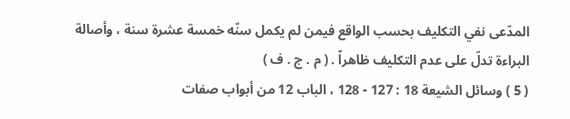المدّعى نفي التكليف بحسب الواقع فيمن لم يكمل سنّه خمسة عشرة سنة ، وأصالة البراءة تدلّ على عدم التكليف ظاهراً . ( م . ج . ف )
( 5 ) وسائل الشيعة 18 : 127 - 128 ، الباب 12 من أبواب صفات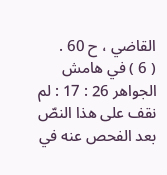القاضي ، ح 60 .
( 6 ) في هامش الجواهر 26 : 17 : لم نقف على هذا النصّ بعد الفحص عنه في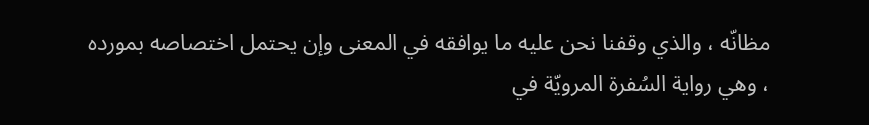مظانّه ، والذي وقفنا نحن عليه ما يوافقه في المعنى وإن يحتمل اختصاصه بمورده ، وهي رواية السُفرة المرويّة في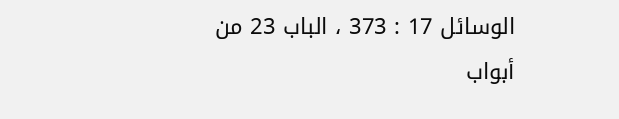الوسائل 17 : 373 ، الباب 23 من أبواب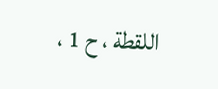اللقطة ، ح 1 ،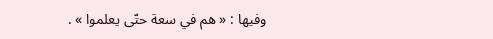وفيها : « هم في سعة حتّى يعلموا » .